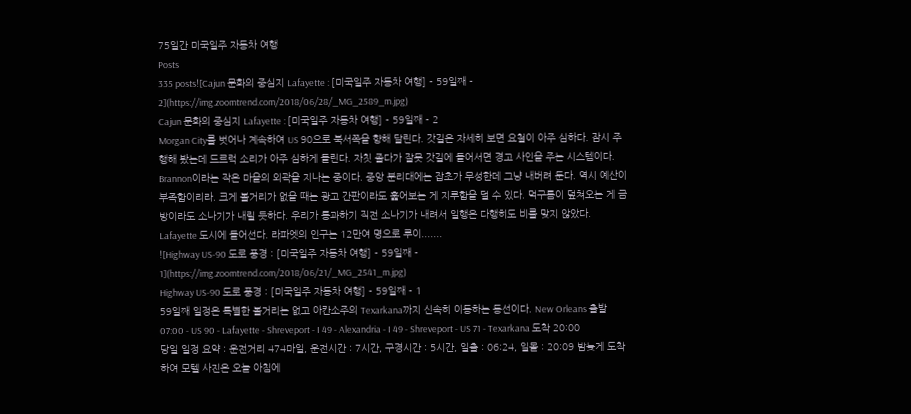75일간 미국일주 자동차 여행
Posts
335 posts![Cajun 문화의 중심지 Lafayette : [미국일주 자동차 여행] - 59일째 - 2](https://img.zoomtrend.com/2018/06/28/_MG_2589_m.jpg)
Cajun 문화의 중심지 Lafayette : [미국일주 자동차 여행] - 59일째 - 2
Morgan City를 벗어나 계속하여 US 90으로 북서쪽을 향해 달린다. 갓길은 자세히 보면 요철이 아주 심하다. 잠시 주행해 봤는데 드르럭 소리가 아주 심하게 들린다. 자칫 졸다가 잘못 갓길에 들어서면 경고 사인을 주는 시스템이다. Brannon이라는 작은 마을의 외곽을 지나는 중이다. 중앙 분리대에는 잡초가 무성한데 그냥 내버려 둔다. 역시 예산이 부족함이리라. 크게 볼거리가 없을 때는 광고 간판이라도 훑어보는 게 지루함을 덜 수 있다. 먹구름이 덮쳐오는 게 금방이라도 소나기가 내릴 듯하다. 우리가 통과하기 직전 소나기가 내려서 일행은 다행히도 비를 맞지 않았다. Lafayette 도시에 들어선다. 라파엣의 인구는 12만여 명으로 루이.......
![Highway US-90 도로 풍경 : [미국일주 자동차 여행] - 59일째 - 1](https://img.zoomtrend.com/2018/06/21/_MG_2541_m.jpg)
Highway US-90 도로 풍경 : [미국일주 자동차 여행] - 59일째 - 1
59일째 일정은 특별한 볼거리는 없고 아칸소주의 Texarkana까지 신속히 이동하는 동선이다. New Orleans 출발 07:00 - US 90 - Lafayette - Shreveport - I 49 - Alexandria - I 49 - Shreveport - US 71 - Texarkana 도착 20:00 당일 일정 요약 : 운전거리 474마일, 운전시간 : 7시간, 구경시간 : 5시간, 일출 : 06:24, 일몰 : 20:09 밤늦게 도착하여 모텔 사진은 오늘 아침에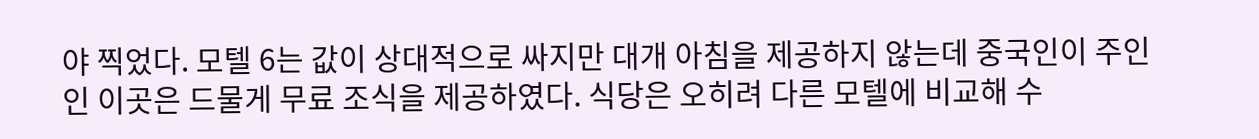야 찍었다. 모텔 6는 값이 상대적으로 싸지만 대개 아침을 제공하지 않는데 중국인이 주인인 이곳은 드물게 무료 조식을 제공하였다. 식당은 오히려 다른 모텔에 비교해 수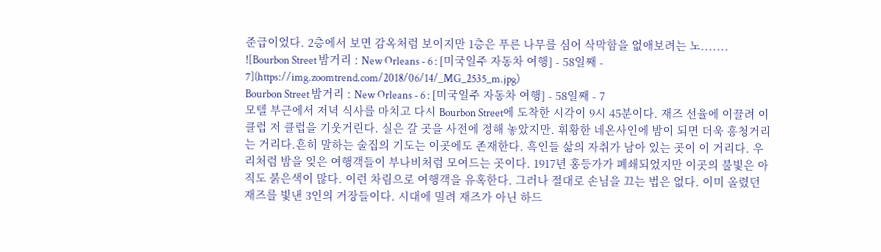준급이었다. 2층에서 보면 감옥처럼 보이지만 1층은 푸른 나무를 심어 삭막함을 없애보려는 노.......
![Bourbon Street 밤거리 : New Orleans - 6 : [미국일주 자동차 여행] - 58일째 - 7](https://img.zoomtrend.com/2018/06/14/_MG_2535_m.jpg)
Bourbon Street 밤거리 : New Orleans - 6 : [미국일주 자동차 여행] - 58일째 - 7
모텔 부근에서 저녁 식사를 마치고 다시 Bourbon Street에 도착한 시각이 9시 45분이다. 재즈 선율에 이끌려 이 클럽 저 클럽을 기웃거린다. 실은 갈 곳을 사전에 정해 놓았지만. 휘황한 네온사인에 밤이 되면 더욱 흥청거리는 거리다.흔히 말하는 술집의 기도는 이곳에도 존재한다. 흑인들 삶의 자취가 남아 있는 곳이 이 거리다. 우리처럼 밤을 잊은 여행객들이 부나비처럼 모여드는 곳이다. 1917년 홍등가가 폐쇄되었지만 이곳의 불빛은 아직도 붉은색이 많다. 이런 차림으로 여행객을 유혹한다. 그러나 절대로 손님을 끄는 법은 없다. 이미 올렸던 재즈를 빛낸 3인의 거장들이다. 시대에 밀려 재즈가 아닌 하드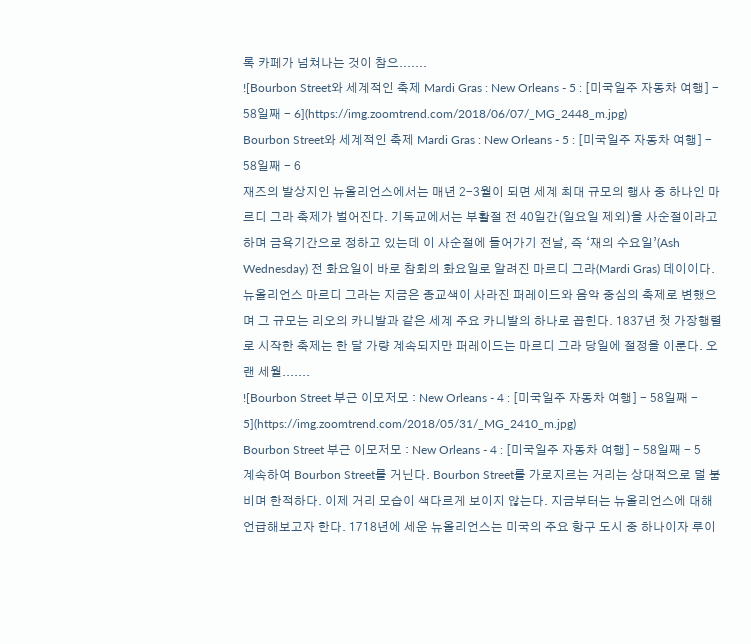록 카페가 넘쳐나는 것이 참으.......
![Bourbon Street와 세계적인 축제 Mardi Gras : New Orleans - 5 : [미국일주 자동차 여행] - 58일째 - 6](https://img.zoomtrend.com/2018/06/07/_MG_2448_m.jpg)
Bourbon Street와 세계적인 축제 Mardi Gras : New Orleans - 5 : [미국일주 자동차 여행] - 58일째 - 6
재즈의 발상지인 뉴올리언스에서는 매년 2-3월이 되면 세계 최대 규모의 행사 중 하나인 마르디 그라 축제가 벌어진다. 기독교에서는 부활절 전 40일간(일요일 제외)을 사순절이라고 하며 금욕기간으로 정하고 있는데 이 사순절에 들어가기 전날, 즉 ‘재의 수요일’(Ash Wednesday) 전 화요일이 바로 참회의 화요일로 알려진 마르디 그라(Mardi Gras) 데이이다. 뉴올리언스 마르디 그라는 지금은 종교색이 사라진 퍼레이드와 음악 중심의 축제로 변했으며 그 규모는 리오의 카니발과 같은 세계 주요 카니발의 하나로 꼽힌다. 1837년 첫 가장행렬로 시작한 축제는 한 달 가량 계속되지만 퍼레이드는 마르디 그라 당일에 절정을 이룬다. 오랜 세월.......
![Bourbon Street 부근 이모저모 : New Orleans - 4 : [미국일주 자동차 여행] - 58일째 - 5](https://img.zoomtrend.com/2018/05/31/_MG_2410_m.jpg)
Bourbon Street 부근 이모저모 : New Orleans - 4 : [미국일주 자동차 여행] - 58일째 - 5
계속하여 Bourbon Street를 거닌다. Bourbon Street를 가로지르는 거리는 상대적으로 덜 붐비며 한적하다. 이제 거리 모습이 색다르게 보이지 않는다. 지금부터는 뉴올리언스에 대해 언급해보고자 한다. 1718년에 세운 뉴올리언스는 미국의 주요 항구 도시 중 하나이자 루이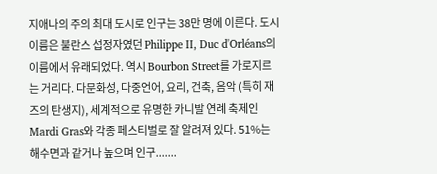지애나의 주의 최대 도시로 인구는 38만 명에 이른다. 도시 이름은 불란스 섭정자였던 Philippe II, Duc d'Orléans의 이름에서 유래되었다. 역시 Bourbon Street를 가로지르는 거리다. 다문화성, 다중언어, 요리, 건축, 음악 (특히 재즈의 탄생지), 세계적으로 유명한 카니발 연례 축제인 Mardi Gras와 각종 페스티벌로 잘 알려져 있다. 51%는 해수면과 같거나 높으며 인구.......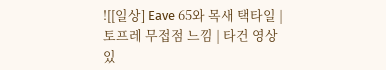![[일상] Eave 65와 목새 택타일 | 토프레 무접점 느낌 | 타건 영상 있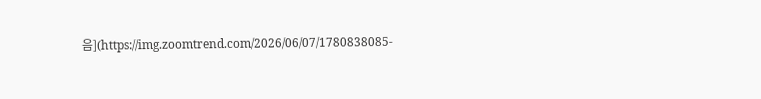음](https://img.zoomtrend.com/2026/06/07/1780838085-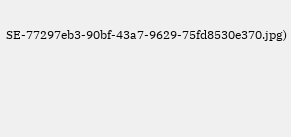SE-77297eb3-90bf-43a7-9629-75fd8530e370.jpg)